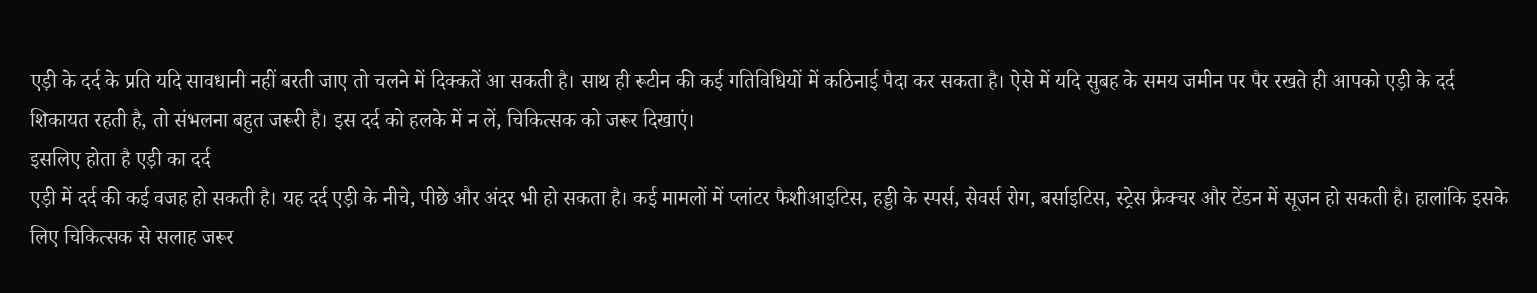एड़ी के दर्द के प्रति यदि सावधानी नहीं बरती जाए तो चलने में दिक्कतें आ सकती है। साथ ही रूटीन की कई गतिविधियों में कठिनाई पैदा कर सकता है। ऐसे में यदि सुबह के समय जमीन पर पैर रखते ही आपको एड़ी के दर्द शिकायत रहती है, तो संभलना बहुत जरूरी है। इस दर्द को हलके में न लें, चिकित्सक को जरूर दिखाएं।
इसलिए होता है एड़ी का दर्द
एड़ी में दर्द की कई वजह हो सकती है। यह दर्द एड़ी के नीचे, पीछे और अंदर भी हो सकता है। कई मामलों में प्लांटर फैशीआइटिस, हड्डी के स्पर्स, सेवर्स रोग, बर्साइटिस, स्ट्रेस फ्रैक्चर और टेंडन में सूजन हो सकती है। हालांकि इसके लिए चिकित्सक से सलाह जरूर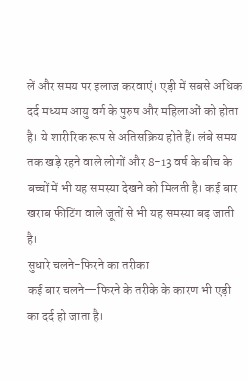लें और समय पर इलाज करवाएं। एड़ी में सबसे अधिक दर्द मध्यम आयु वर्ग के पुरुष और महिलाओं को होता है। ये शारीरिक रूप से अतिसक्रिय होते हैं। लंबे समय तक खड़े रहने वाले लोगों और 8-13 वर्ष के बीच के बच्चों में भी यह समस्या देखने को मिलती है। कई बार खराब फीटिंग वाले जूतों से भी यह समस्या बढ़ जाती है।
सुधारे चलने-फिरने का तरीका
कई बार चलने—फिरने के तरीके के कारण भी एड़ी का दर्द हो जाता है।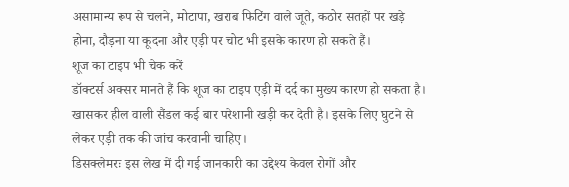असामान्य रूप से चलने, मोटापा, खराब फिटिंग वाले जूते, कठोर सतहों पर खड़े होना, दौड़ना या कूदना और एड़ी पर चोट भी इसके कारण हो सकते हैं।
शूज का टाइप भी चेक करें
डॉक्टर्स अक्सर मानते हैं कि शूज का टाइप एड़ी में दर्द का मुख्य कारण हो सकता है। खासकर हील वाली सैंडल कई बार परेशानी खड़ी कर देती है। इसके लिए घुटने से लेकर एड़ी तक की जांच करवानी चाहिए।
डिसक्लेमरः इस लेख में दी गई जानकारी का उद्देश्य केवल रोगों और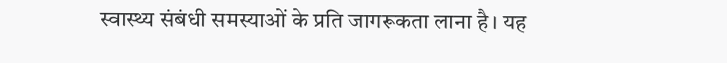स्वास्थ्य संबंधी समस्याओं के प्रति जागरूकता लाना है। यह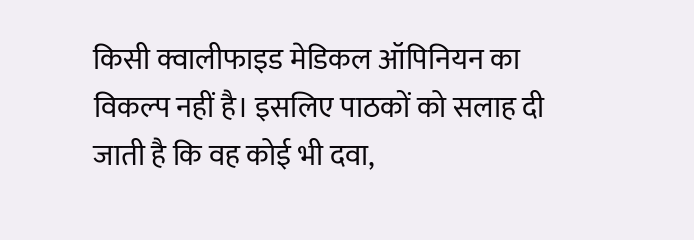किसी क्वालीफाइड मेडिकल ऑपिनियन का विकल्प नहीं है। इसलिए पाठकों को सलाह दी जाती है कि वह कोई भी दवा,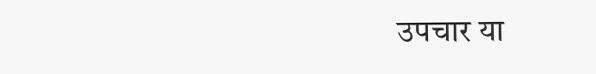उपचार या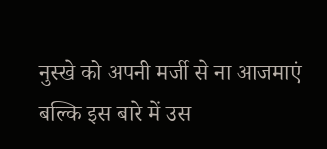नुस्खे को अपनी मर्जी से ना आजमाएं बल्कि इस बारे में उस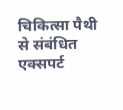चिकित्सा पैथी से संबंधित एक्सपर्ट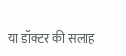या डॉक्टर की सलाह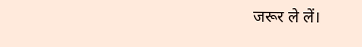जरूर ले लें।